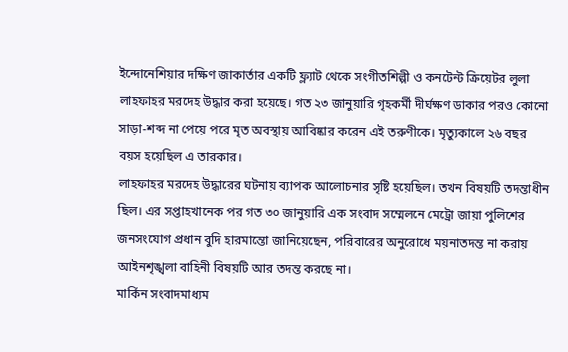ইন্দোনেশিয়ার দক্ষিণ জাকার্তার একটি ফ্ল্যাট থেকে সংগীতশিল্পী ও কনটেন্ট ক্রিয়েটর লুলা লাহফাহর মরদেহ উদ্ধার করা হয়েছে। গত ২৩ জানুয়ারি গৃহকর্মী দীর্ঘক্ষণ ডাকার পরও কোনো সাড়া-শব্দ না পেয়ে পরে মৃত অবস্থায় আবিষ্কার করেন এই তরুণীকে। মৃত্যুকালে ২৬ বছর বয়স হয়েছিল এ তারকার।
লাহফাহর মরদেহ উদ্ধারের ঘটনায় ব্যাপক আলোচনার সৃষ্টি হয়েছিল। তখন বিষয়টি তদন্তাধীন ছিল। এর সপ্তাহখানেক পর গত ৩০ জানুয়ারি এক সংবাদ সম্মেলনে মেট্রো জায়া পুলিশের জনসংযোগ প্রধান বুদি হারমান্তো জানিয়েছেন, পরিবারের অনুরোধে ময়নাতদন্ত না করায় আইনশৃঙ্খলা বাহিনী বিষয়টি আর তদন্ত করছে না।
মার্কিন সংবাদমাধ্যম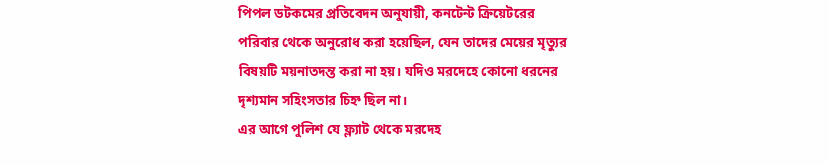পিপল ডটকমের প্রতিবেদন অনুযায়ী, কনটেন্ট ক্রিয়েটরের পরিবার থেকে অনুরোধ করা হয়েছিল, যেন তাদের মেয়ের মৃত্যুর বিষয়টি ময়নাতদন্ত করা না হয়। যদিও মরদেহে কোনো ধরনের দৃশ্যমান সহিংসতার চিহ্ন ছিল না।
এর আগে পুলিশ যে ফ্ল্যাট থেকে মরদেহ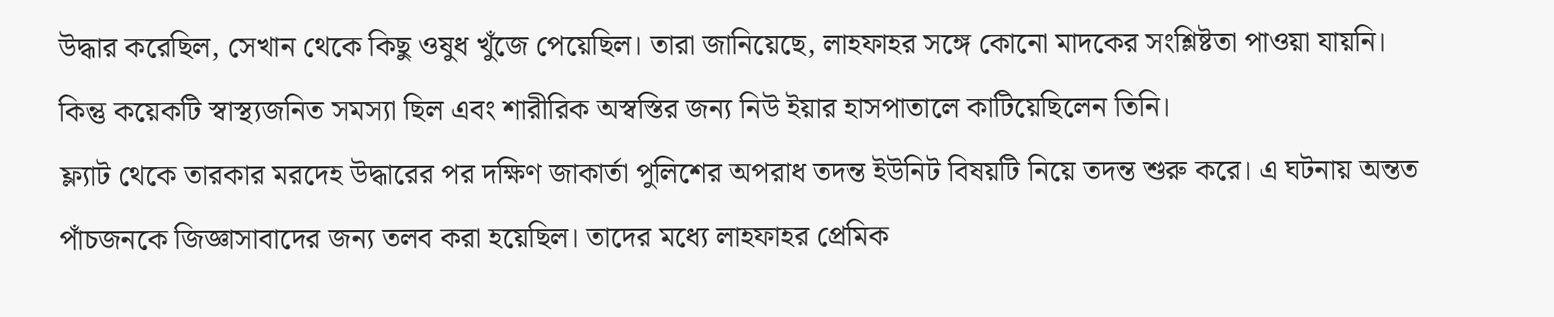উদ্ধার করেছিল, সেখান থেকে কিছু ওষুধ খুঁজে পেয়েছিল। তারা জানিয়েছে, লাহফাহর সঙ্গে কোনো মাদকের সংশ্লিষ্টতা পাওয়া যায়নি। কিন্তু কয়েকটি স্বাস্থ্যজনিত সমস্যা ছিল এবং শারীরিক অস্বস্তির জন্য নিউ ইয়ার হাসপাতালে কাটিয়েছিলেন তিনি।
ফ্ল্যাট থেকে তারকার মরদেহ উদ্ধারের পর দক্ষিণ জাকার্তা পুলিশের অপরাধ তদন্ত ইউনিট বিষয়টি নিয়ে তদন্ত শুরু করে। এ ঘটনায় অন্তত পাঁচজনকে জিজ্ঞাসাবাদের জন্য তলব করা হয়েছিল। তাদের মধ্যে লাহফাহর প্রেমিক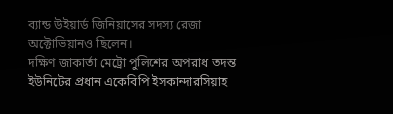ব্যান্ড উইয়ার্ড জিনিয়াসের সদস্য রেজা অক্টোভিয়ানও ছিলেন।
দক্ষিণ জাকার্তা মেট্রো পুলিশের অপরাধ তদন্ত ইউনিটের প্রধান একেবিপি ইসকান্দারসিয়াহ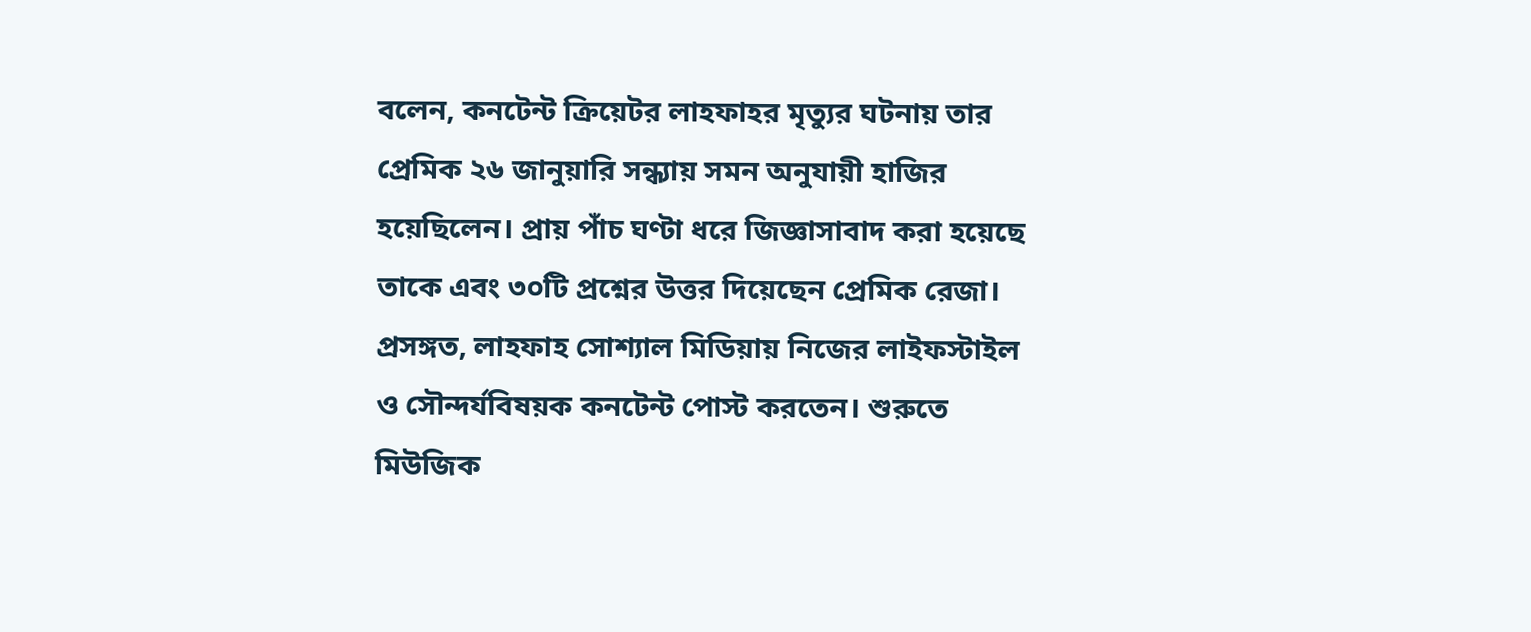বলেন, কনটেন্ট ক্রিয়েটর লাহফাহর মৃত্যুর ঘটনায় তার প্রেমিক ২৬ জানুয়ারি সন্ধ্যায় সমন অনুযায়ী হাজির হয়েছিলেন। প্রায় পাঁচ ঘণ্টা ধরে জিজ্ঞাসাবাদ করা হয়েছে তাকে এবং ৩০টি প্রশ্নের উত্তর দিয়েছেন প্রেমিক রেজা।
প্রসঙ্গত, লাহফাহ সোশ্যাল মিডিয়ায় নিজের লাইফস্টাইল ও সৌন্দর্যবিষয়ক কনটেন্ট পোস্ট করতেন। শুরুতে মিউজিক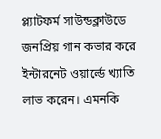প্ল্যাটফর্ম সাউন্ডক্লাউডে জনপ্রিয় গান কভার করে ইন্টারনেট ওয়ার্ল্ডে খ্যাতি লাভ করেন। এমনকি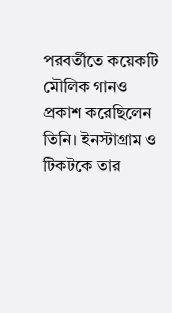পরবর্তীতে কয়েকটি মৌলিক গানও প্রকাশ করেছিলেন তিনি। ইনস্টাগ্রাম ও টিকটকে তার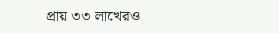প্রায় ৩৩ লাখেরও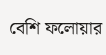বেশি ফলোয়ার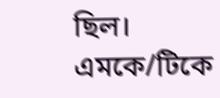ছিল।
এমকে/টিকে